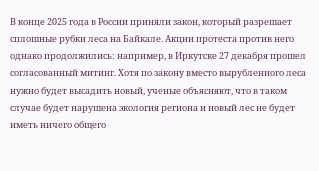В конце 2025 года в России приняли закон, который разрешает сплошные рубки леса на Байкале. Акции протеста против него однако продолжились: например, в Иркутске 27 декабря прошел согласованный митинг. Хотя по закону вместо вырубленного леса нужно будет высадить новый, ученые объясняют, что в таком случае будет нарушена экология региона и новый лес не будет иметь ничего общего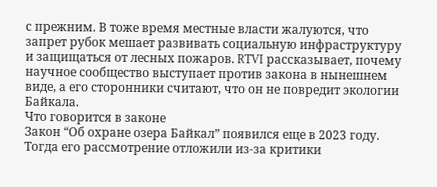с прежним. В тоже время местные власти жалуются, что запрет рубок мешает развивать социальную инфраструктуру и защищаться от лесных пожаров. RTVI рассказывает, почему научное сообщество выступает против закона в нынешнем виде, а его сторонники считают, что он не повредит экологии Байкала.
Что говорится в законе
Закон “Об охране озера Байкал” появился еще в 2023 году. Тогда его рассмотрение отложили из-за критики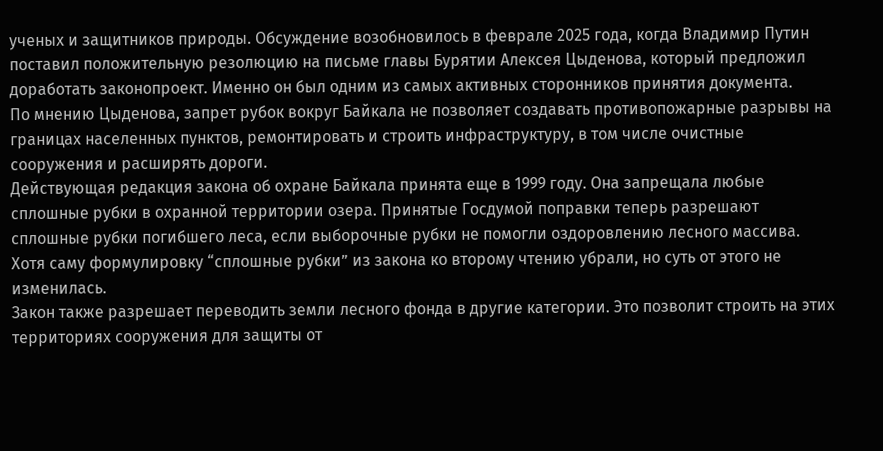ученых и защитников природы. Обсуждение возобновилось в феврале 2025 года, когда Владимир Путин поставил положительную резолюцию на письме главы Бурятии Алексея Цыденова, который предложил доработать законопроект. Именно он был одним из самых активных сторонников принятия документа.
По мнению Цыденова, запрет рубок вокруг Байкала не позволяет создавать противопожарные разрывы на границах населенных пунктов, ремонтировать и строить инфраструктуру, в том числе очистные сооружения и расширять дороги.
Действующая редакция закона об охране Байкала принята еще в 1999 году. Она запрещала любые сплошные рубки в охранной территории озера. Принятые Госдумой поправки теперь разрешают сплошные рубки погибшего леса, если выборочные рубки не помогли оздоровлению лесного массива. Хотя саму формулировку “сплошные рубки” из закона ко второму чтению убрали, но суть от этого не изменилась.
Закон также разрешает переводить земли лесного фонда в другие категории. Это позволит строить на этих территориях сооружения для защиты от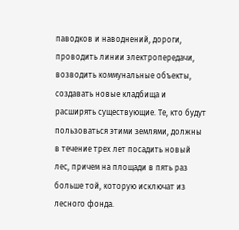паводков и наводнений, дороги, проводить линии электропередачи, возводить коммунальные объекты, создавать новые кладбища и расширять существующие. Те, кто будут пользоваться этими землями, должны в течение трех лет посадить новый лес, причем на площади в пять раз больше той, которую исключат из лесного фонда.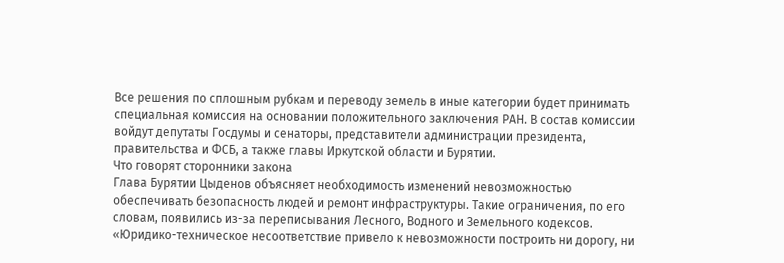Все решения по сплошным рубкам и переводу земель в иные категории будет принимать специальная комиссия на основании положительного заключения РАН. В состав комиссии войдут депутаты Госдумы и сенаторы, представители администрации президента, правительства и ФСБ, а также главы Иркутской области и Бурятии.
Что говорят сторонники закона
Глава Бурятии Цыденов объясняет необходимость изменений невозможностью обеспечивать безопасность людей и ремонт инфраструктуры. Такие ограничения, по его словам, появились из-за переписывания Лесного, Водного и Земельного кодексов.
«Юридико-техническое несоответствие привело к невозможности построить ни дорогу, ни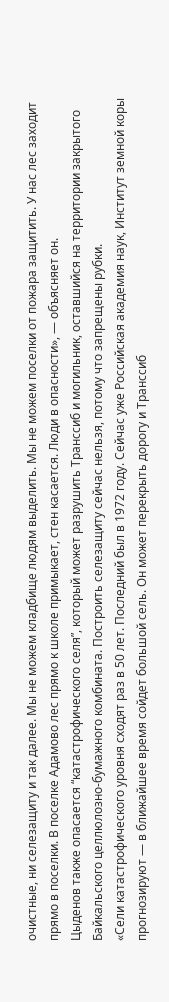очистные, ни селезащиту и так далее. Мы не можем кладбище людям выделить. Мы не можем поселки от пожара защитить. У нас лес заходит прямо в поселки. В поселке Адамово лес прямо к школе примыкает, стен касается. Люди в опасности», — объясняет он.
Цыденов также опасается “катастрофического селя”, который может разрушить Транссиб и могильник, оставшийся на территории закрытого Байкальского целлюлозно-бумажного комбината. Построить селезащиту сейчас нельзя, потому что запрещены рубки.
«Сели катастрофического уровня сходят раз в 50 лет. Последний был в 1972 году. Сейчас уже Российская академия наук, Институт земной коры прогнозируют — в ближайшее время сойдет большой сель. Он может перекрыть дорогу и Транссиб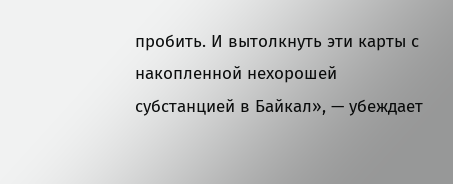пробить. И вытолкнуть эти карты с накопленной нехорошей субстанцией в Байкал», — убеждает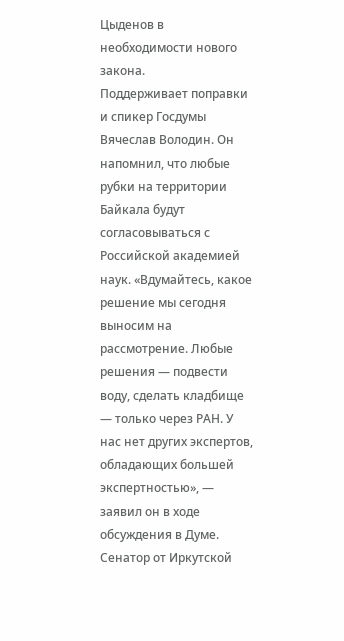Цыденов в необходимости нового закона.
Поддерживает поправки и спикер Госдумы Вячеслав Володин. Он напомнил, что любые рубки на территории Байкала будут согласовываться с Российской академией наук. «Вдумайтесь, какое решение мы сегодня выносим на рассмотрение. Любые решения — подвести воду, сделать кладбище — только через РАН. У нас нет других экспертов, обладающих большей экспертностью», — заявил он в ходе обсуждения в Думе.
Сенатор от Иркутской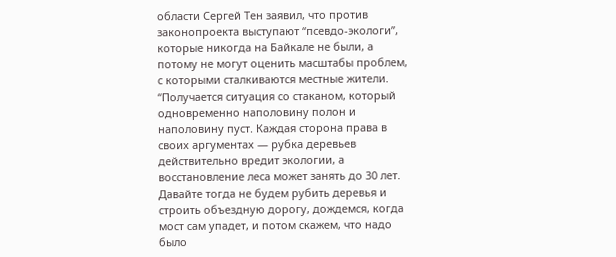области Сергей Тен заявил, что против законопроекта выступают “псевдо-экологи”, которые никогда на Байкале не были, а потому не могут оценить масштабы проблем, с которыми сталкиваются местные жители.
“Получается ситуация со стаканом, который одновременно наполовину полон и наполовину пуст. Каждая сторона права в своих аргументах — рубка деревьев действительно вредит экологии, а восстановление леса может занять до 30 лет. Давайте тогда не будем рубить деревья и строить объездную дорогу, дождемся, когда мост сам упадет, и потом скажем, что надо было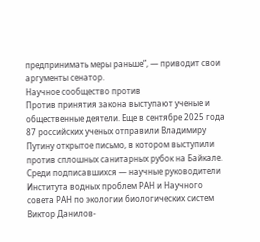предпринимать меры раньше”, — приводит свои аргументы сенатор.
Научное сообщество против
Против принятия закона выступают ученые и общественные деятели. Еще в сентябре 2025 года 87 российских ученых отправили Владимиру Путину открытое письмо, в котором выступили против сплошных санитарных рубок на Байкале. Среди подписавшихся — научные руководители Института водных проблем РАН и Научного совета РАН по экологии биологических систем Виктор Данилов-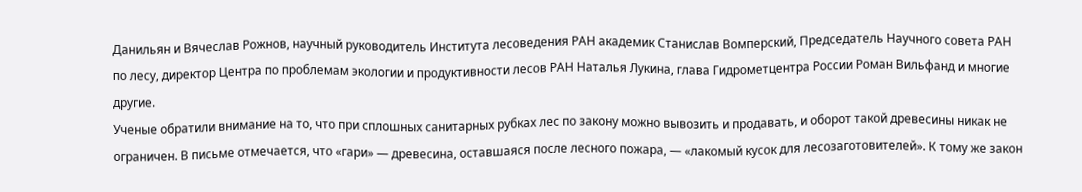Данильян и Вячеслав Рожнов, научный руководитель Института лесоведения РАН академик Станислав Вомперский, Председатель Научного совета РАН по лесу, директор Центра по проблемам экологии и продуктивности лесов РАН Наталья Лукина, глава Гидрометцентра России Роман Вильфанд и многие другие.
Ученые обратили внимание на то, что при сплошных санитарных рубках лес по закону можно вывозить и продавать, и оборот такой древесины никак не ограничен. В письме отмечается, что «гари» — древесина, оставшаяся после лесного пожара, — «лакомый кусок для лесозаготовителей». К тому же закон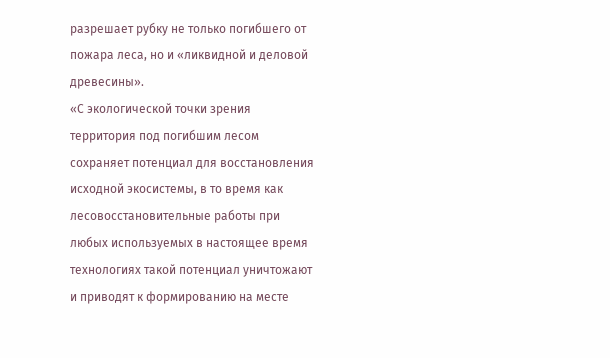разрешает рубку не только погибшего от пожара леса, но и «ликвидной и деловой древесины».
«С экологической точки зрения территория под погибшим лесом сохраняет потенциал для восстановления исходной экосистемы, в то время как лесовосстановительные работы при любых используемых в настоящее время технологиях такой потенциал уничтожают и приводят к формированию на месте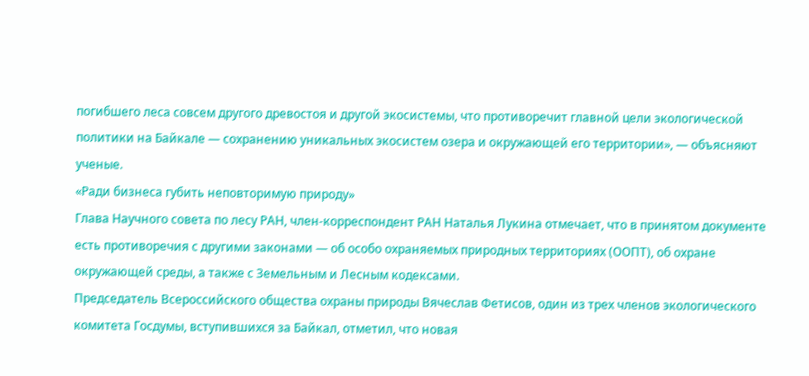погибшего леса совсем другого древостоя и другой экосистемы, что противоречит главной цели экологической политики на Байкале — сохранению уникальных экосистем озера и окружающей его территории», — объясняют ученые.
«Ради бизнеса губить неповторимую природу»
Глава Научного совета по лесу РАН, член-корреспондент РАН Наталья Лукина отмечает, что в принятом документе есть противоречия с другими законами — об особо охраняемых природных территориях (ООПТ), об охране окружающей среды, а также с Земельным и Лесным кодексами.
Председатель Всероссийского общества охраны природы Вячеслав Фетисов, один из трех членов экологического комитета Госдумы, вступившихся за Байкал, отметил, что новая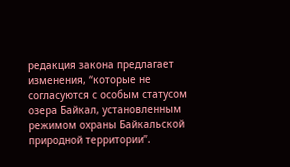редакция закона предлагает изменения, “которые не согласуются с особым статусом озера Байкал, установленным режимом охраны Байкальской природной территории”.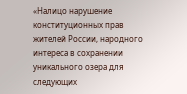«Налицо нарушение конституционных прав жителей России, народного интереса в сохранении уникального озера для следующих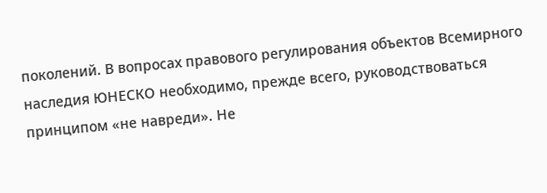поколений. В вопросах правового регулирования объектов Всемирного наследия ЮНЕСКО необходимо, прежде всего, руководствоваться принципом «не навреди». Не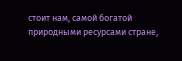стоит нам, самой богатой природными ресурсами стране,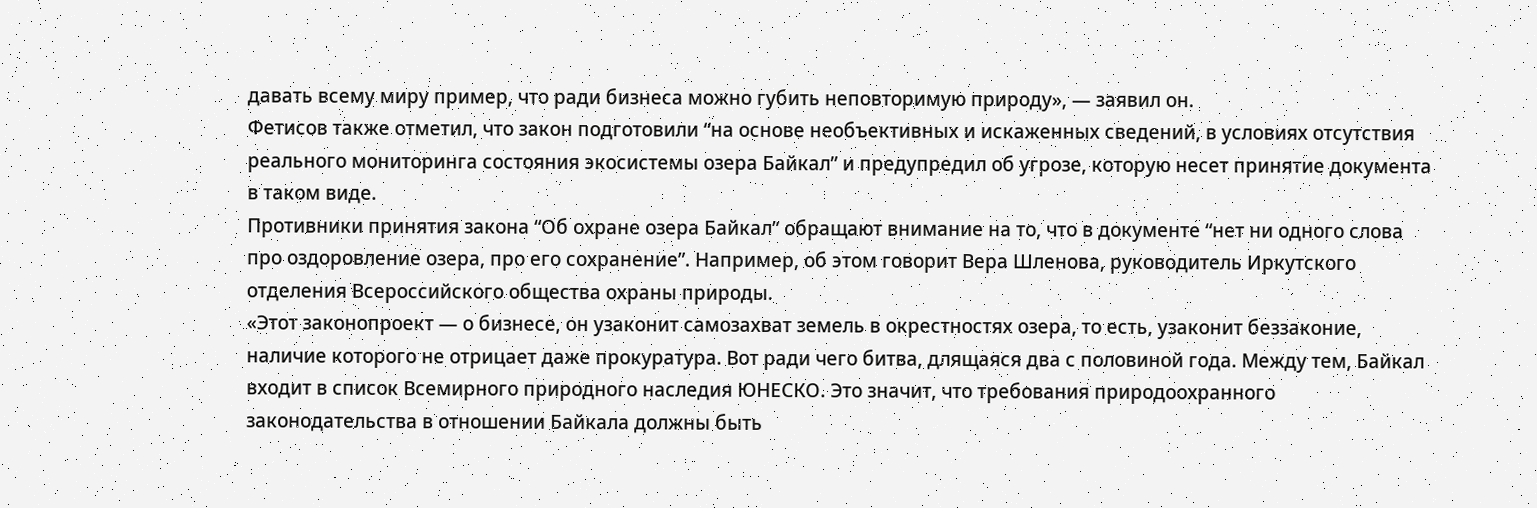давать всему миру пример, что ради бизнеса можно губить неповторимую природу», — заявил он.
Фетисов также отметил, что закон подготовили “на основе необъективных и искаженных сведений, в условиях отсутствия реального мониторинга состояния экосистемы озера Байкал” и предупредил об угрозе, которую несет принятие документа в таком виде.
Противники принятия закона “Об охране озера Байкал” обращают внимание на то, что в документе “нет ни одного слова про оздоровление озера, про его сохранение”. Например, об этом говорит Вера Шленова, руководитель Иркутского отделения Всероссийского общества охраны природы.
«Этот законопроект — о бизнесе, он узаконит самозахват земель в окрестностях озера, то есть, узаконит беззаконие, наличие которого не отрицает даже прокуратура. Вот ради чего битва, длящаяся два с половиной года. Между тем, Байкал входит в список Всемирного природного наследия ЮНЕСКО. Это значит, что требования природоохранного законодательства в отношении Байкала должны быть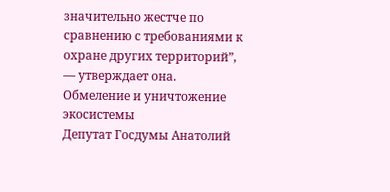значительно жестче по сравнению с требованиями к охране других территорий”, — утверждает она.
Обмеление и уничтожение экосистемы
Депутат Госдумы Анатолий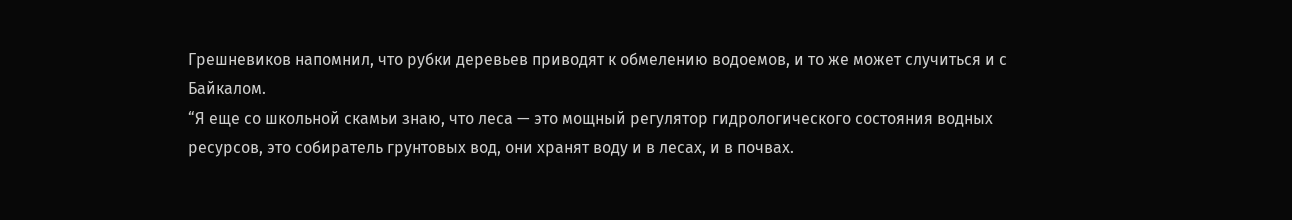Грешневиков напомнил, что рубки деревьев приводят к обмелению водоемов, и то же может случиться и с Байкалом.
“Я еще со школьной скамьи знаю, что леса — это мощный регулятор гидрологического состояния водных ресурсов, это собиратель грунтовых вод, они хранят воду и в лесах, и в почвах.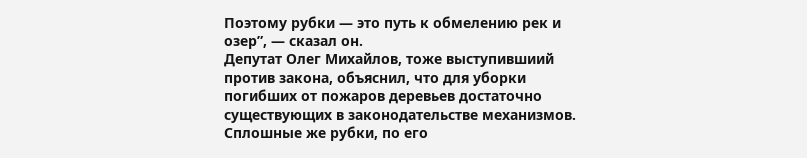Поэтому рубки — это путь к обмелению рек и озер”, — сказал он.
Депутат Олег Михайлов, тоже выступившиий против закона, объяснил, что для уборки погибших от пожаров деревьев достаточно существующих в законодательстве механизмов. Сплошные же рубки, по его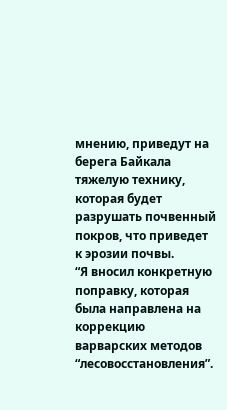мнению, приведут на берега Байкала тяжелую технику, которая будет разрушать почвенный покров, что приведет к эрозии почвы.
“Я вносил конкретную поправку, которая была направлена на коррекцию варварских методов “лесовосстановления”.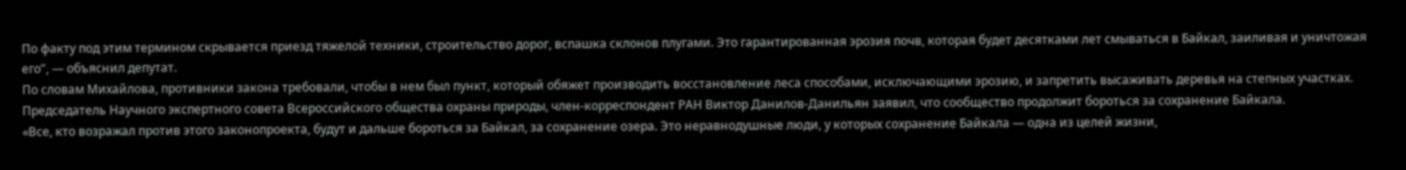По факту под этим термином скрывается приезд тяжелой техники, строительство дорог, вспашка склонов плугами. Это гарантированная эрозия почв, которая будет десятками лет смываться в Байкал, заиливая и уничтожая его”, — объяснил депутат.
По словам Михайлова, противники закона требовали, чтобы в нем был пункт, который обяжет производить восстановление леса способами, исключающими эрозию, и запретить высаживать деревья на степных участках.
Председатель Научного экспертного совета Всероссийского общества охраны природы, член-корреспондент РАН Виктор Данилов-Данильян заявил, что сообщество продолжит бороться за сохранение Байкала.
«Все, кто возражал против этого законопроекта, будут и дальше бороться за Байкал, за сохранение озера. Это неравнодушные люди, у которых сохранение Байкала — одна из целей жизни,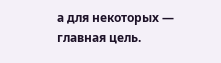а для некоторых — главная цель.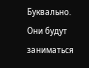Буквально. Они будут заниматься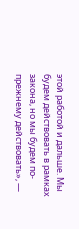этой работой и дальше. Мы будем действовать в рамках закона, но мы будем по-прежнему действовать», —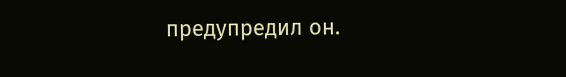предупредил он.